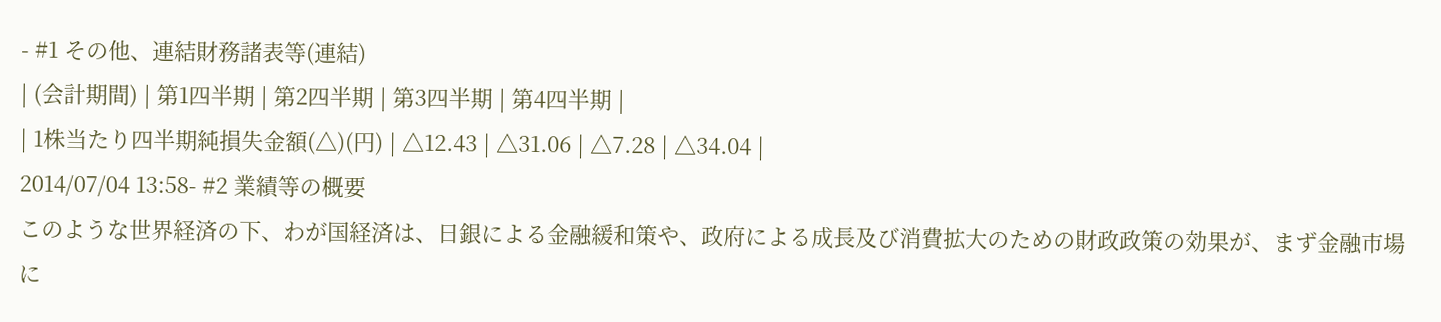- #1 その他、連結財務諸表等(連結)
| (会計期間) | 第1四半期 | 第2四半期 | 第3四半期 | 第4四半期 |
| 1株当たり四半期純損失金額(△)(円) | △12.43 | △31.06 | △7.28 | △34.04 |
2014/07/04 13:58- #2 業績等の概要
このような世界経済の下、わが国経済は、日銀による金融緩和策や、政府による成長及び消費拡大のための財政政策の効果が、まず金融市場に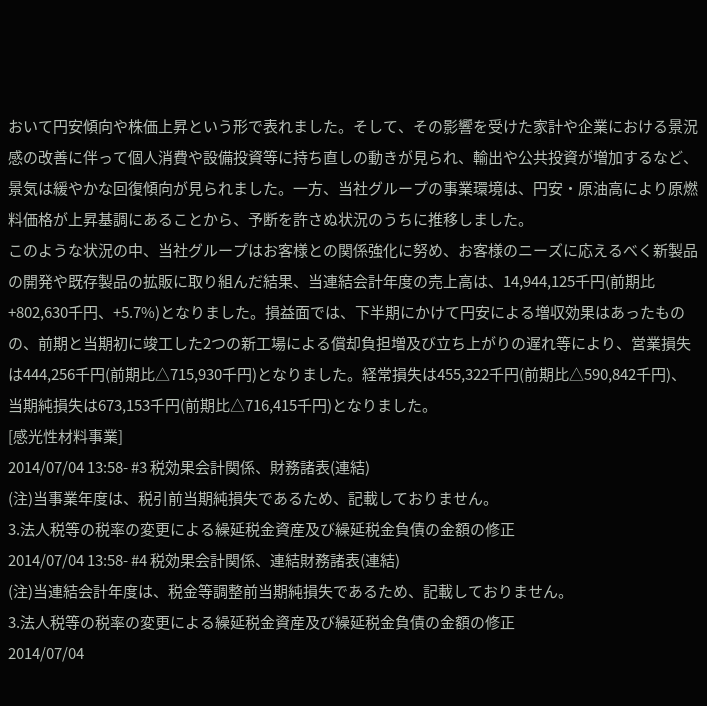おいて円安傾向や株価上昇という形で表れました。そして、その影響を受けた家計や企業における景況感の改善に伴って個人消費や設備投資等に持ち直しの動きが見られ、輸出や公共投資が増加するなど、景気は緩やかな回復傾向が見られました。一方、当社グループの事業環境は、円安・原油高により原燃料価格が上昇基調にあることから、予断を許さぬ状況のうちに推移しました。
このような状況の中、当社グループはお客様との関係強化に努め、お客様のニーズに応えるべく新製品の開発や既存製品の拡販に取り組んだ結果、当連結会計年度の売上高は、14,944,125千円(前期比+802,630千円、+5.7%)となりました。損益面では、下半期にかけて円安による増収効果はあったものの、前期と当期初に竣工した2つの新工場による償却負担増及び立ち上がりの遅れ等により、営業損失は444,256千円(前期比△715,930千円)となりました。経常損失は455,322千円(前期比△590,842千円)、当期純損失は673,153千円(前期比△716,415千円)となりました。
[感光性材料事業]
2014/07/04 13:58- #3 税効果会計関係、財務諸表(連結)
(注)当事業年度は、税引前当期純損失であるため、記載しておりません。
3.法人税等の税率の変更による繰延税金資産及び繰延税金負債の金額の修正
2014/07/04 13:58- #4 税効果会計関係、連結財務諸表(連結)
(注)当連結会計年度は、税金等調整前当期純損失であるため、記載しておりません。
3.法人税等の税率の変更による繰延税金資産及び繰延税金負債の金額の修正
2014/07/04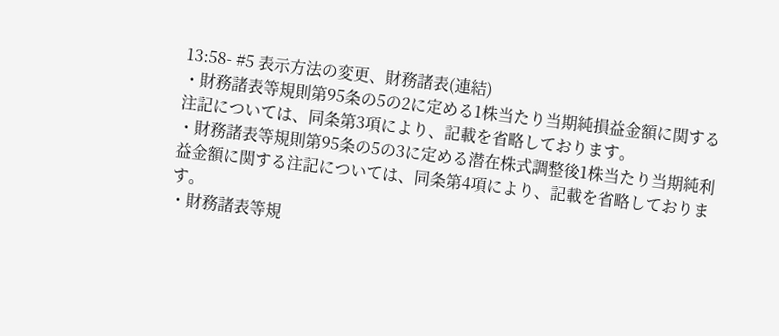13:58- #5 表示方法の変更、財務諸表(連結)
・財務諸表等規則第95条の5の2に定める1株当たり当期純損益金額に関する注記については、同条第3項により、記載を省略しております。
・財務諸表等規則第95条の5の3に定める潜在株式調整後1株当たり当期純利益金額に関する注記については、同条第4項により、記載を省略しております。
・財務諸表等規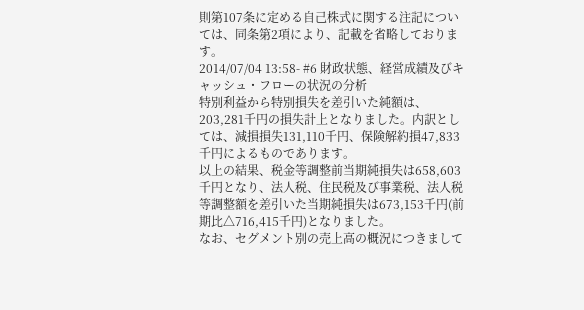則第107条に定める自己株式に関する注記については、同条第2項により、記載を省略しております。
2014/07/04 13:58- #6 財政状態、経営成績及びキャッシュ・フローの状況の分析
特別利益から特別損失を差引いた純額は、203,281千円の損失計上となりました。内訳としては、減損損失131,110千円、保険解約損47,833千円によるものであります。
以上の結果、税金等調整前当期純損失は658,603千円となり、法人税、住民税及び事業税、法人税等調整額を差引いた当期純損失は673,153千円(前期比△716,415千円)となりました。
なお、セグメント別の売上高の概況につきまして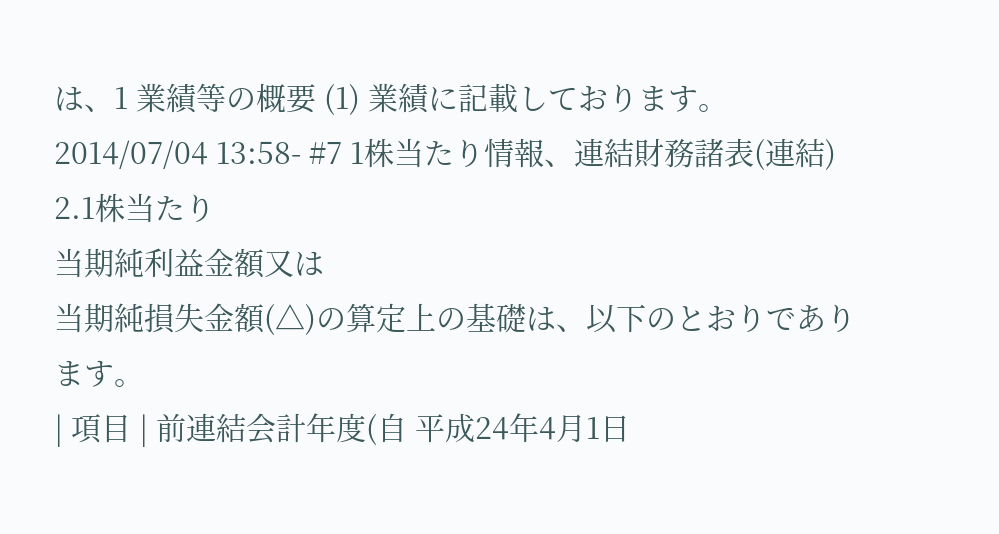は、1 業績等の概要 (1) 業績に記載しております。
2014/07/04 13:58- #7 1株当たり情報、連結財務諸表(連結)
2.1株当たり
当期純利益金額又は
当期純損失金額(△)の算定上の基礎は、以下のとおりであります。
| 項目 | 前連結会計年度(自 平成24年4月1日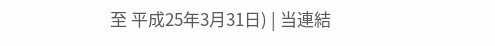至 平成25年3月31日) | 当連結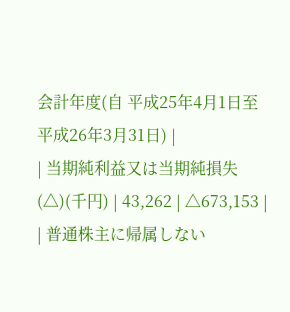会計年度(自 平成25年4月1日至 平成26年3月31日) |
| 当期純利益又は当期純損失(△)(千円) | 43,262 | △673,153 |
| 普通株主に帰属しない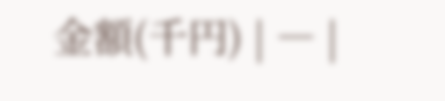金額(千円) | ― |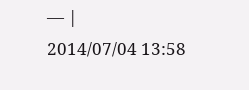― |
2014/07/04 13:58